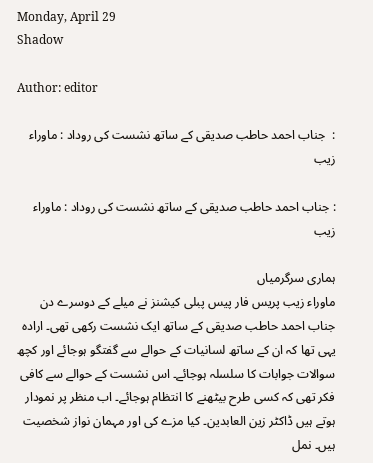Monday, April 29
Shadow

Author: editor

:  جناب احمد حاطب صدیقی کے ساتھ نشست کی روداد : ماوراء زیب

: جناب احمد حاطب صدیقی کے ساتھ نشست کی روداد : ماوراء زیب

ہماری سرگرمیاں
ماوراء زیب پریس فار پیس پبلی کیشنز نے میلے کے دوسرے دن جناب احمد حاطب صدیقی کے ساتھ ایک نشست رکھی تھی۔ ارادہ یہی تھا کہ ان کے ساتھ لسانیات کے حوالے سے گفتگو ہوجائے اور کچھ سوالات جوابات کا سلسلہ ہوجائے۔ اس نشست کے حوالے سے کافی فکر تھی کہ کسی طرح بیٹھنے کا انتظام ہوجائے۔ اب منظر پر نمودار ہوتے ہیں ڈاکٹر زین العابدین۔ کیا مزے کی اور مہمان نواز شخصیت ہیں۔ نمل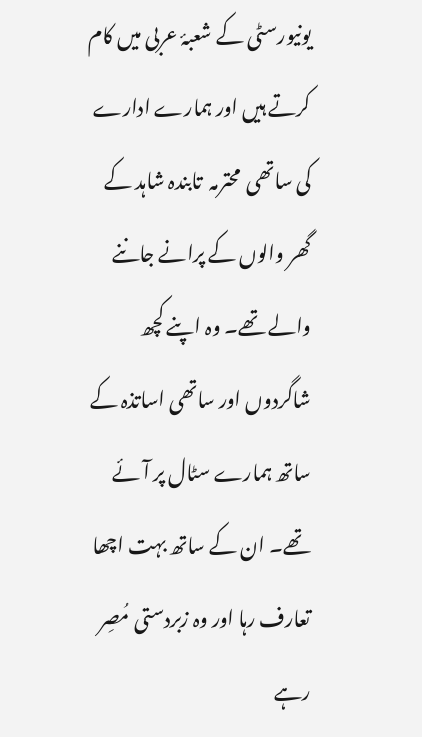یونیورسٹی کے شعبۂ عربی میں کام کرتے ہیں اور ہمارے ادارے کی ساتھی  محترمہ  تابندہ شاہد کے گھر والوں کے پرانے جاننے والے تھے۔ وہ اپنے کچھ شاگردوں اور ساتھی اساتذہ کے ساتھ ہمارے سٹال پر آئے تھے۔ ان کے ساتھ بہت اچھا تعارف رہا اور وہ زبردستی مُصِر رہے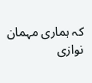کہ ہماری مہمان نوازی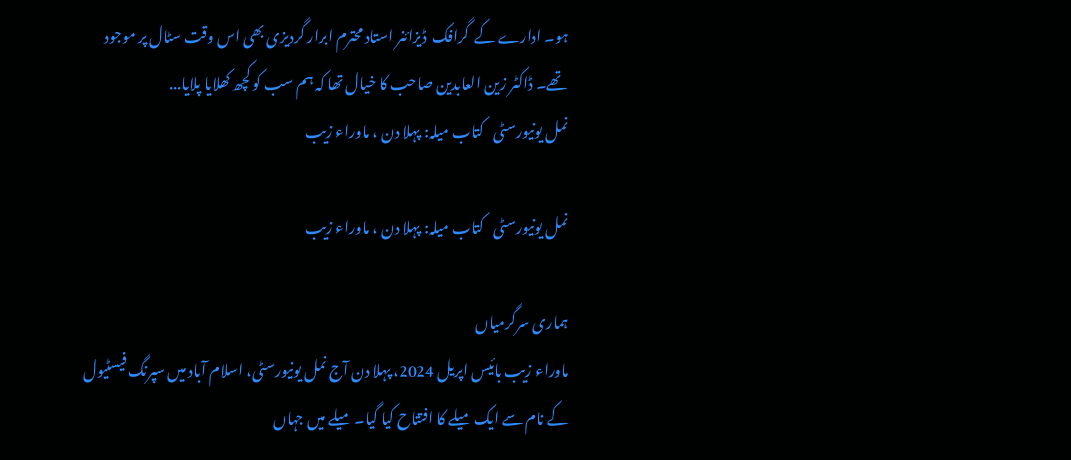ہو۔ ادارے کے  گرافک  ڈیزائنر استاد محترم ابرار گردیزی بھی اس وقت سٹال پر موجود تھے۔ ڈاکٹر زین العابدین صاحب کا خیال تھا کہ ہم سب کو کچھ کھلایا پلایا...
نمل یونیورسٹی   کتاب میلہ: پہلا دن ، ماوراء زیب

نمل یونیورسٹی   کتاب میلہ: پہلا دن ، ماوراء زیب

ہماری سرگرمیاں
ماوراء زیب بائیس اپریل 2024، پہلا دن آج نمل یونیورسٹی، اسلام آباد میں سپرنگ فیسٹیول کے نام سے ایک میلے کا افتتاح کیا گیا۔ میلے میں جہاں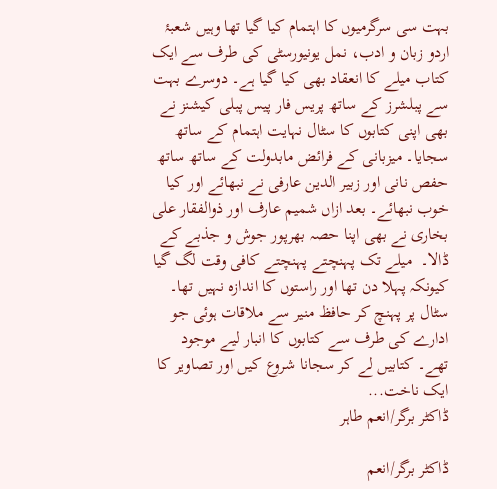بہت سی سرگرمیوں کا اہتمام کیا گیا تھا وہیں شعبۂ اردو زبان و ادب، نمل یونیورسٹی کی طرف سے ایک کتاب میلے کا انعقاد بھی کیا گیا ہے۔ دوسرے بہت سے پبلشرز کے ساتھ پریس فار پیس پبلی کیشنز نے بھی اپنی کتابوں کا سٹال نہایت اہتمام کے ساتھ سجایا۔ میزبانی کے فرائض مابدولت کے ساتھ ساتھ حفص نانی اور زبیر الدین عارفی نے نبھائے اور کیا خوب نبھائے۔ بعد ازاں شمیم عارف اور ذوالفقار علی بخاری نے بھی اپنا حصہ بھرپور جوش و جذبے کے ڈالا۔  میلے تک پہنچتے پہنچتے کافی وقت لگ گیا کیونکہ پہلا دن تھا اور راستوں کا اندازہ نہیں تھا۔ سٹال پر پہنچ کر حافظ منیر سے ملاقات ہوئی جو ادارے کی طرف سے کتابوں کا انبار لیے موجود تھے۔ کتابیں لے کر سجانا شروع کیں اور تصاویر کا ایک ناخت...
ڈاکٹر برگر/انعم طاہر

ڈاکٹر برگر/انعم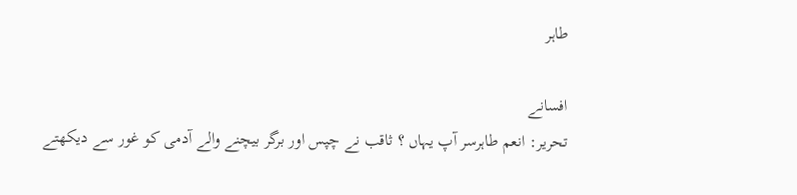طاہر

افسانے
تحریر: انعم طاہرسر آپ یہاں ؟ ثاقب نے چپس اور برگر بیچنے والے آدمی کو غور سے دیکھتے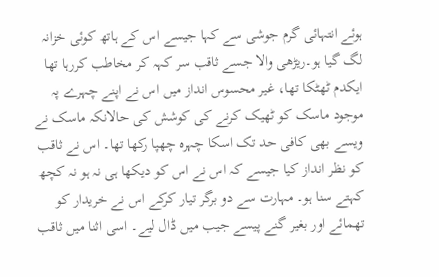ہوئے انتہائی گرم جوشی سے کہا جیسے اس کے ہاتھ کوئی خزانہ لگ گیا ہو۔ریڑھی والا جسے ثاقب سر کہہ کر مخاطب کررہا تھا ایکدم ٹھٹکا تھا، غیر محسوس انداز میں اس نے اپنے چہرے پہ موجود ماسک کو ٹھیک کرنے کی کوشش کی حالانکہ ماسک نے ویسے بھی کافی حد تک اسکا چہرہ چھپا رکھا تھا۔ اس نے ثاقب کو نظر انداز کیا جیسے کہ اس نے اس کو دیکھا ہی نہ ہو نہ کچھ کہتے سنا ہو۔ مہارت سے دو برگر تیار کرکے اس نے خریدار کو تھمائے اور بغیر گنے پیسے جیب میں ڈال لیے۔ اسی اثنا میں ثاقب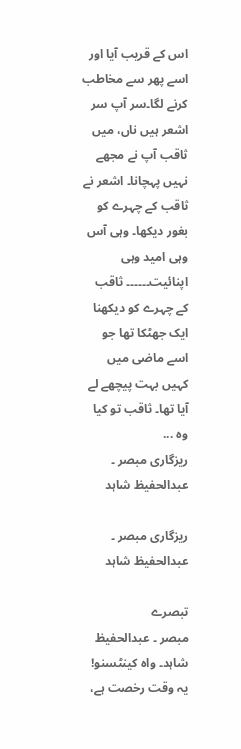اس کے قریب آیا اور اسے پھر سے مخاطب کرنے لگا۔سر آپ سر اشعر ہیں ناں، میں ثاقب آپ نے مجھے نہیں پہچانا۔ اشعر نے ثاقب کے چہرے کو بغور دیکھا۔ وہی آس وہی امید وہی اپنائیت۔۔۔۔۔۔ ثاقب کے چہرے کو دیکھنا ایک جھٹکا تھا جو اسے ماضی میں کہیں بہت پیچھے لے آیا تھا۔ ثاقب تو کیا وہ ...
ریزگاری مبصر ۔ عبدالحفیظ شاہد

ریزگاری مبصر ۔ عبدالحفیظ شاہد

تبصرے
مبصر ۔ عبدالحفیظ شاہد۔ واہ کینٹسنو! یہ وقت رخصت ہے،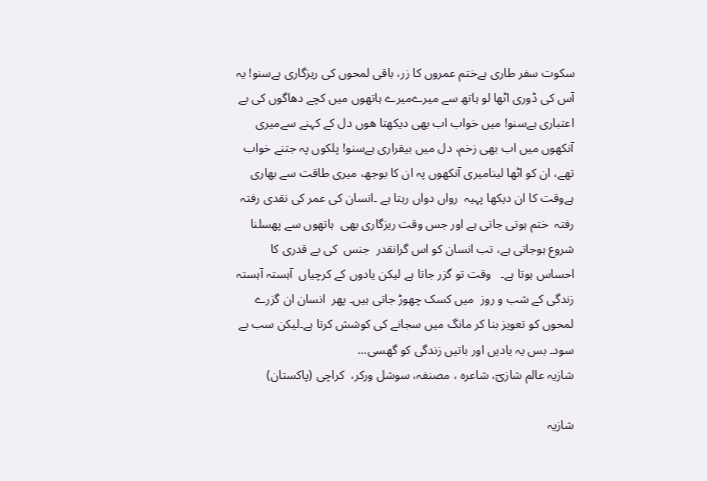سکوت سفر طاری ہےختم عمروں کا زر، باقی لمحوں کی ریزگاری ہےسنو! یہ آس کی ڈوری اٹھا لو ہاتھ سے میرےمیرے ہاتھوں میں کچے دھاگوں کی بے اعتباری ہےسنو! میں خواب اب بھی دیکھتا ھوں دل کے کہنے سےمیری آنکھوں میں اب بھی زخم، دل میں بیقراری ہےسنو! پلکوں پہ جتنے خواب تھے، ان کو اٹھا لینامیری آنکھوں پہ ان کا بوجھ، میری طاقت سے بھاری ہےوقت کا ان دیکھا پہیہ  رواں دواں رہتا ہے ۔انسان کی عمر کی نقدی رفتہ رفتہ  ختم ہوتی جاتی ہے اور جس وقت ریزگاری بھی  ہاتھوں سے پھسلنا شروع ہوجاتی ہے، تب انسان کو اس گرانقدر  جنس  کی بے قدری کا احساس ہوتا ہے۔   وقت تو گزر جاتا ہے لیکن یادوں کے کرچیاں  آہستہ آہستہ  زندگی کے شب و روز  میں کسک چھوڑ جاتی ہیں۔ پھر  انسان ان گزرے لمحوں کو تعویز بنا کر مانگ میں سجانے کی کوشش کرتا ہے۔لیکن سب بے سود۔ بس یہ یادیں اور باتیں زندگی کو گھسی...
شازیہ عالم شازیؔ، شاعرہ ، مصنفہ، سوشل ورکر،  کراچی (پاکستان)

شازیہ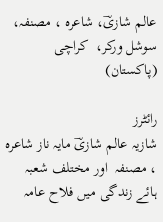عالم شازیؔ، شاعرہ ، مصنفہ، سوشل ورکر،  کراچی (پاکستان)

رائٹرز
شازیہ عالم شازیؔ مایہ ناز شاعرہ ، مصنفہ  اور مختلف شعبہ ہائے زندگی میں فلاح عامہ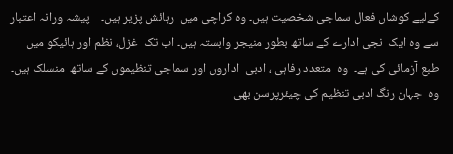کےلیے کوشاں فعال سماجی شخصیت ہیں۔ وہ کراچی میں  رہائش پزیر ہیں۔    پیشہ ورانہ اعتبار سے وہ ایک  نجی ادارے کے ساتھ بطور منیجر وابستہ ہیں۔ اب تک  غزل، نظم اور ہائیکو میں طبع آزمائی کی ہے۔  وہ  متعدد رفاہی ، ادبی  اداروں اور سماجی تنظیموں کے ساتھ  منسلک ہیں۔ وہ  جہان رنگ ادبی تنظیم کی چیئرپرسن بھی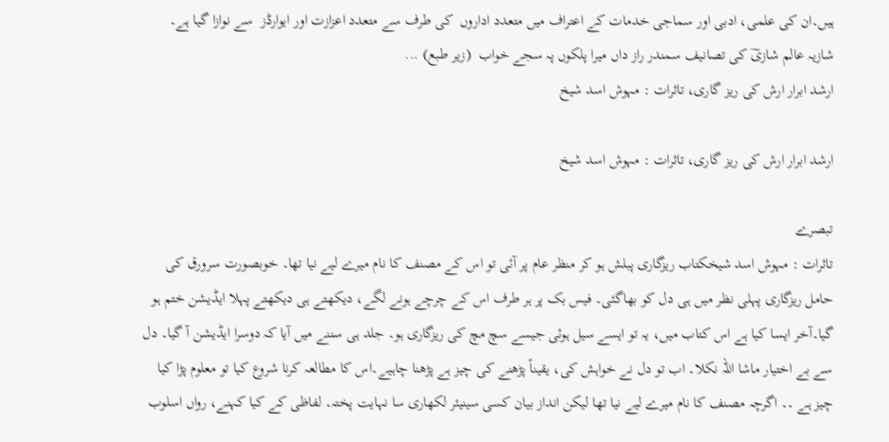ہیں۔ان کی علمی، ادبی اور سماجی خدمات کے اعتراف میں متعدد اداروں  کی طرف سے متعدد اعزازت اور ایوارڈز  سے نوازا گیا ہے۔  شازیہ عالم شازیؔ کی تصانیف سمندر راز داں میرا پلکوں پہ سجے خواب  (زیر طبع) ...
ارشد ابرار ارش کی ریز گاری، تاثرات : مہوش اسد شیخ

ارشد ابرار ارش کی ریز گاری، تاثرات : مہوش اسد شیخ

تبصرے
تاثرات : مہوش اسد شیخکتاب ریزگاری پبلش ہو کر منظر عام پر آئی تو اس کے مصنف کا نام میرے لیے نیا تھا۔ خوبصورت سرورق کی حامل ریزگاری پہلی نظر میں ہی دل کو بھاگئی۔ فیس بک پر ہر طرف اس کے چرچے ہونے لگے، دیکھتے ہی دیکھتے پہلا ایڈیشن ختم ہو گیا۔آخر ایسا کیا ہے اس کتاب میں، یہ تو ایسے سیل ہوئی جیسے سچ مچ کی ریزگاری ہو۔ جلد ہی سننے میں آیا کہ دوسرا ایڈیشن آ گیا۔ دل سے بے اختیار ماشا اللہ نکلا۔ اب تو دل نے خواہش کی، یقیناً پڑھنے کی چیز ہے پڑھنا چاہیے۔اس کا مطالعہ کرنا شروع کیا تو معلوم پڑا کیا چیز ہے ۔۔ اگرچہ مصنف کا نام میرے لیے نیا تھا لیکن انداز بیان کسی سینیئر لکھاری سا نہایت پختہ۔ لفاظی کے کیا کہنے، رواں اسلوب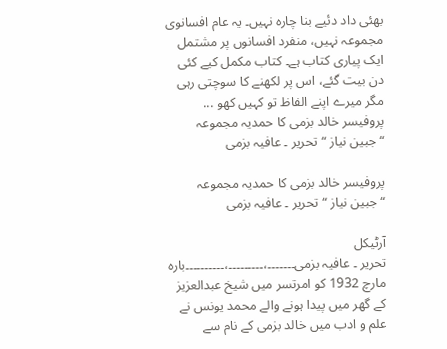بھئی داد دئیے بنا چارہ نہیں۔ یہ عام افسانوی مجموعہ نہیں، منفرد افسانوں پر مشتمل ایک پیاری کتاب ہے۔ کتاب مکمل کیے کئی دن بیت گئے، اس پر لکھنے کا سوچتی رہی مگر میرے اپنے الفاظ تو کہیں کھو ...
پروفیسر خالد بزمی کا حمدیہ مجموعہ “جبین نیاز “تحریر ۔ عافیہ بزمی

پروفیسر خالد بزمی کا حمدیہ مجموعہ “جبین نیاز “تحریر ۔ عافیہ بزمی

آرٹیکل
تحریر ۔ عافیہ بزمی۔۔۔۔۔۔۔،۔۔۔۔۔۔۔۔۔،۔۔۔۔۔۔۔۔۔۔بارہ مارچ 1932 کو امرتسر میں شیخ عبدالعزیز کے گھر میں پیدا ہونے والے محمد یونس نے علم و ادب میں خالد بزمی کے نام سے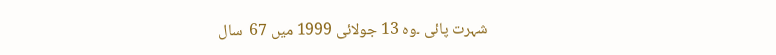شہرت پائی ۔وہ 13 جولائی 1999 میں 67  سال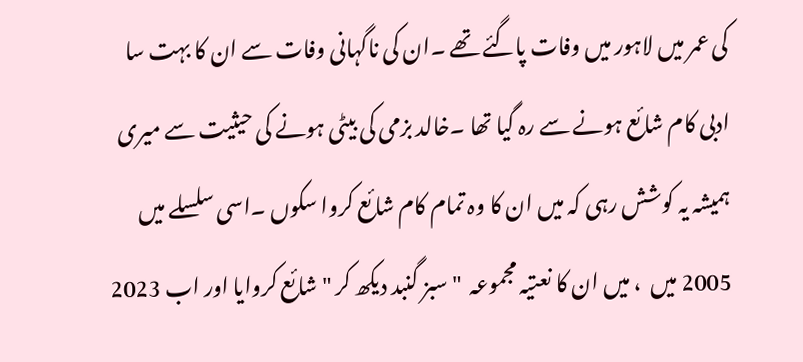کی عمر میں لاہور میں وفات پاگئے تھے ۔ان کی ناگہانی وفات سے ان کا بہت سا ادبی کام شائع ہونے سے رہ گیا تھا ۔خالد بزمی کی بیٹی ہونے کی حیثیت سے میری ہمیشہ یہ کوشش رہی کہ میں ان کا وہ تمام کام شائع کروا سکوں ۔اسی سلسلے میں  2005 میں  ، میں ان کا نعتیہ مجموعہ  " سبز گنبد دیکھ کر " شائع کروایا اور اب 2023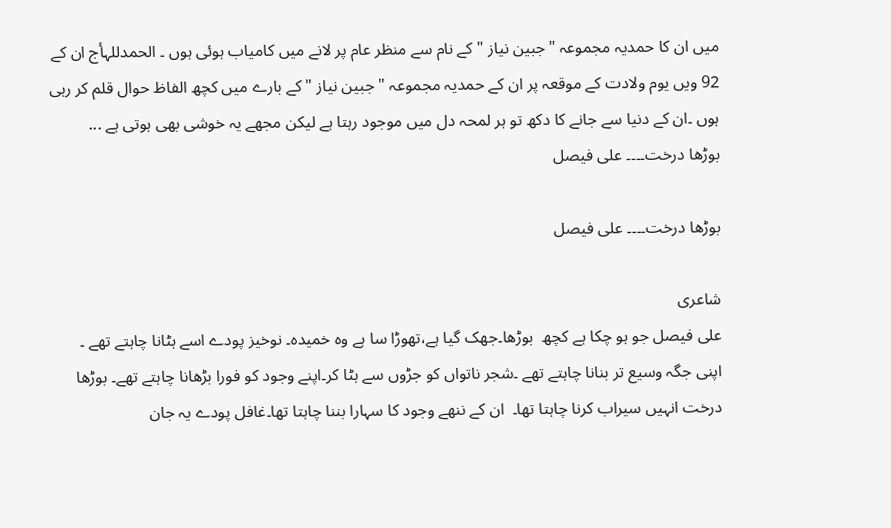میں ان کا حمدیہ مجموعہ "جبین نیاز " کے نام سے منظر عام پر لانے میں کامیاب ہوئی ہوں ۔ الحمدللہأج ان کے 92 ویں یوم ولادت کے موقعہ پر ان کے حمدیہ مجموعہ " جبین نیاز " کے بارے میں کچھ الفاظ حوال قلم کر رہی ہوں ۔ان کے دنیا سے جانے کا دکھ تو ہر لمحہ دل میں موجود رہتا ہے لیکن مجھے یہ خوشی بھی ہوتی ہے ...
بوڑھا درخت۔۔۔۔ علی فیصل

بوڑھا درخت۔۔۔۔ علی فیصل

شاعری
علی فیصل جو ہو چکا ہے کچھ  بوڑھا۔جھک گیا ہے،تھوڑا سا ہے وہ خمیدہ۔ نوخیز پودے اسے ہٹانا چاہتے تھے ۔   اپنی جگہ وسیع تر بنانا چاہتے تھے ۔شجر ناتواں کو جڑوں سے ہٹا کر۔اپنے وجود کو فورا بڑھانا چاہتے تھے۔ بوڑھا درخت انہیں سیراب کرنا چاہتا تھا۔  ان کے ننھے وجود کا سہارا بننا چاہتا تھا۔غافل پودے یہ جان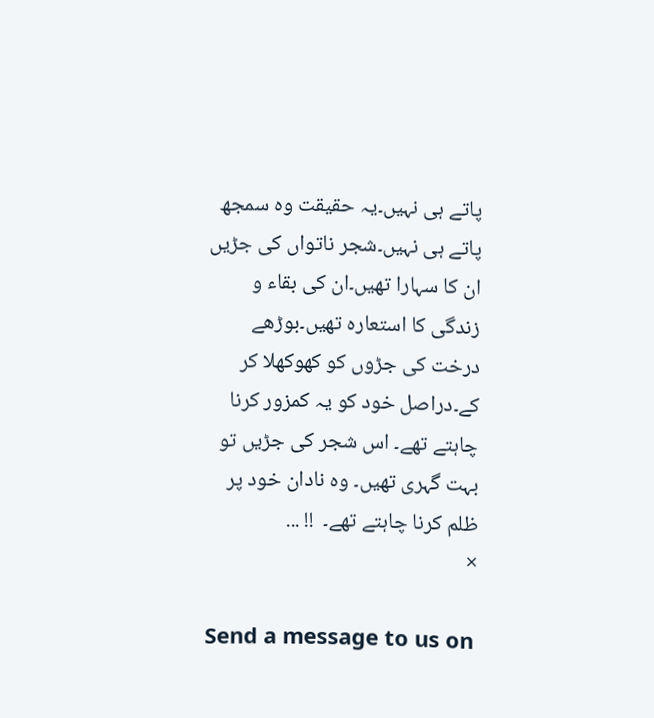پاتے ہی نہیں۔یہ حقیقت وہ سمجھ پاتے ہی نہیں۔شجر ناتواں کی جڑیں ان کا سہارا تھیں۔ان کی بقاء و زندگی کا استعارہ تھیں۔بوڑھے درخت کی جڑوں کو کھوکھلا کر کے۔دراصل خود کو یہ کمزور کرنا چاہتے تھے۔ اس شجر کی جڑیں تو بہت گہری تھیں۔ وہ نادان خود پر  ظلم کرنا چاہتے تھے۔  !! ...
×

Send a message to us on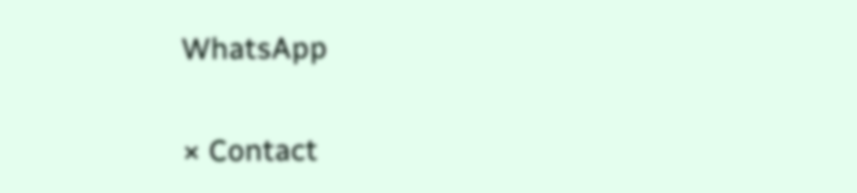WhatsApp

× Contact